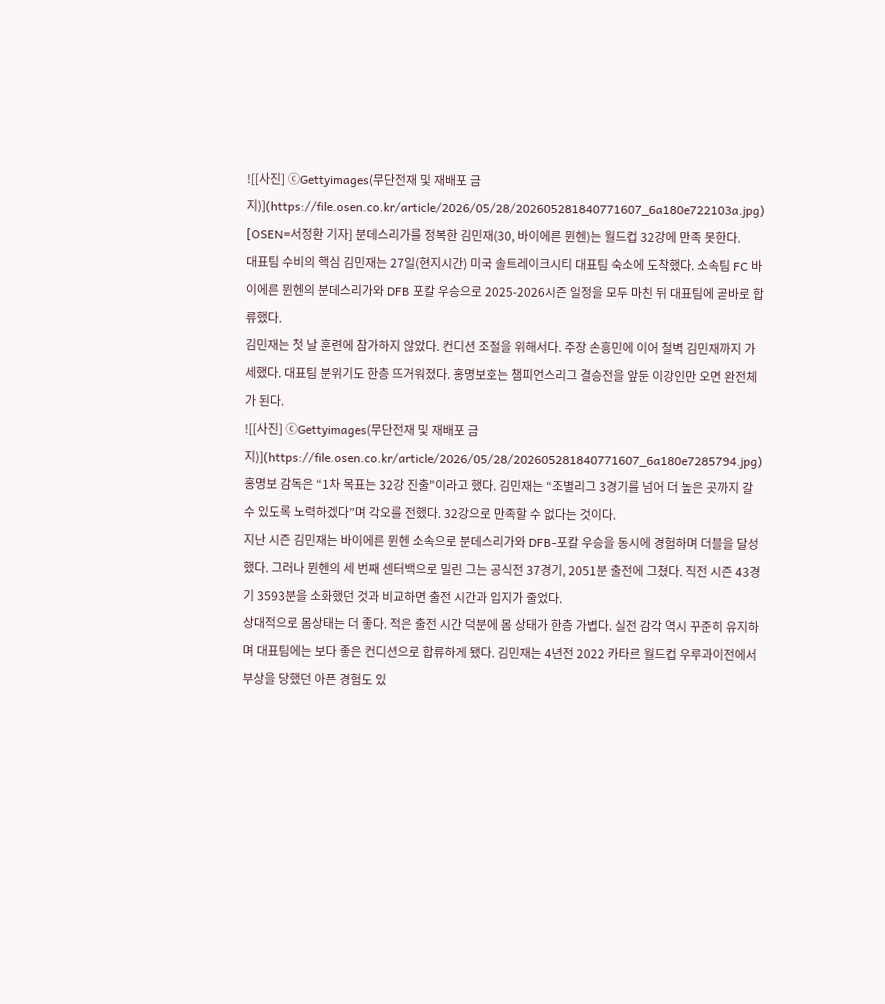![[사진] ⓒGettyimages(무단전재 및 재배포 금지)](https://file.osen.co.kr/article/2026/05/28/202605281840771607_6a180e722103a.jpg)
[OSEN=서정환 기자] 분데스리가를 정복한 김민재(30, 바이에른 뮌헨)는 월드컵 32강에 만족 못한다.
대표팀 수비의 핵심 김민재는 27일(현지시간) 미국 솔트레이크시티 대표팀 숙소에 도착했다. 소속팀 FC 바이에른 뮌헨의 분데스리가와 DFB 포칼 우승으로 2025-2026시즌 일정을 모두 마친 뒤 대표팀에 곧바로 합류했다.
김민재는 첫 날 훈련에 참가하지 않았다. 컨디션 조절을 위해서다. 주장 손흥민에 이어 철벽 김민재까지 가세했다. 대표팀 분위기도 한층 뜨거워졌다. 홍명보호는 챔피언스리그 결승전을 앞둔 이강인만 오면 완전체가 된다.
![[사진] ⓒGettyimages(무단전재 및 재배포 금지)](https://file.osen.co.kr/article/2026/05/28/202605281840771607_6a180e7285794.jpg)
홍명보 감독은 “1차 목표는 32강 진출"이라고 했다. 김민재는 “조별리그 3경기를 넘어 더 높은 곳까지 갈 수 있도록 노력하겠다”며 각오를 전했다. 32강으로 만족할 수 없다는 것이다.
지난 시즌 김민재는 바이에른 뮌헨 소속으로 분데스리가와 DFB-포칼 우승을 동시에 경험하며 더블을 달성했다. 그러나 뮌헨의 세 번째 센터백으로 밀린 그는 공식전 37경기, 2051분 출전에 그쳤다. 직전 시즌 43경기 3593분을 소화했던 것과 비교하면 출전 시간과 입지가 줄었다.
상대적으로 몸상태는 더 좋다. 적은 출전 시간 덕분에 몸 상태가 한층 가볍다. 실전 감각 역시 꾸준히 유지하며 대표팀에는 보다 좋은 컨디션으로 합류하게 됐다. 김민재는 4년전 2022 카타르 월드컵 우루과이전에서 부상을 당했던 아픈 경험도 있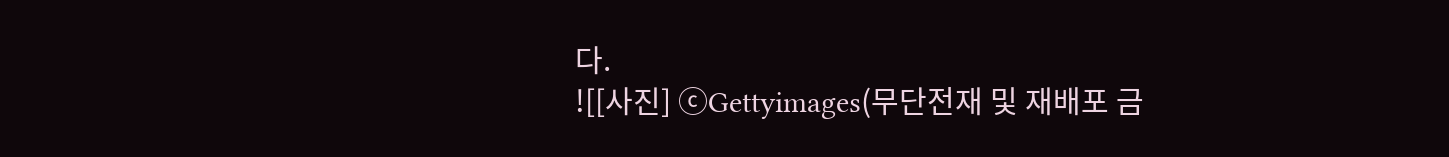다.
![[사진] ⓒGettyimages(무단전재 및 재배포 금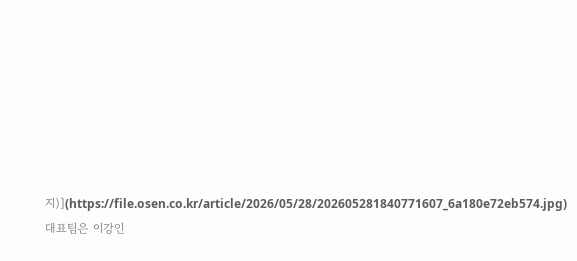지)](https://file.osen.co.kr/article/2026/05/28/202605281840771607_6a180e72eb574.jpg)
대표팀은 이강인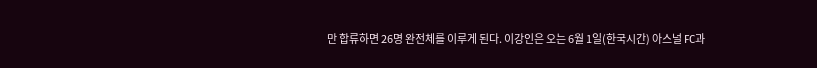만 합류하면 26명 완전체를 이루게 된다. 이강인은 오는 6월 1일(한국시간) 아스널 FC과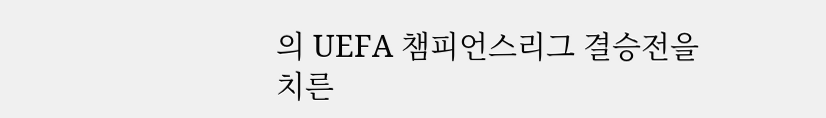의 UEFA 챔피언스리그 결승전을 치른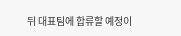뒤 대표팀에 합류할 예정이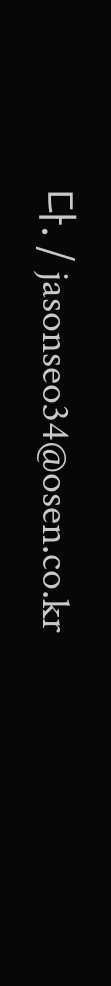다. / jasonseo34@osen.co.kr